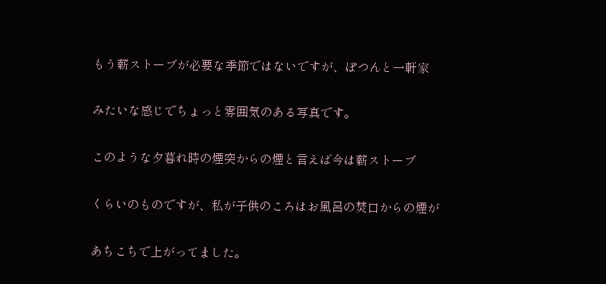もう薪ストーブが必要な季節ではないですが、ぽつんと一軒家

みたいな感じでちょっと雰囲気のある写真です。

このような夕暮れ時の煙突からの煙と言えば今は薪ストーブ

くらいのものですが、私が子供のころはお風呂の焚口からの煙が

あちこちで上がってました。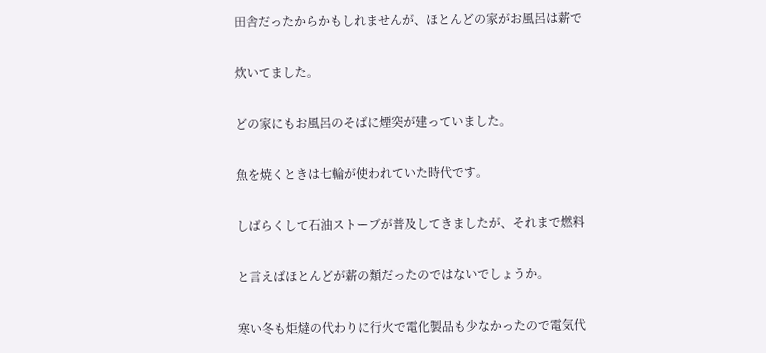田舎だったからかもしれませんが、ほとんどの家がお風呂は薪で

炊いてました。

どの家にもお風呂のそばに煙突が建っていました。

魚を焼くときは七輪が使われていた時代です。

しばらくして石油ストーブが普及してきましたが、それまで燃料

と言えばほとんどが薪の類だったのではないでしょうか。

寒い冬も炬燵の代わりに行火で電化製品も少なかったので電気代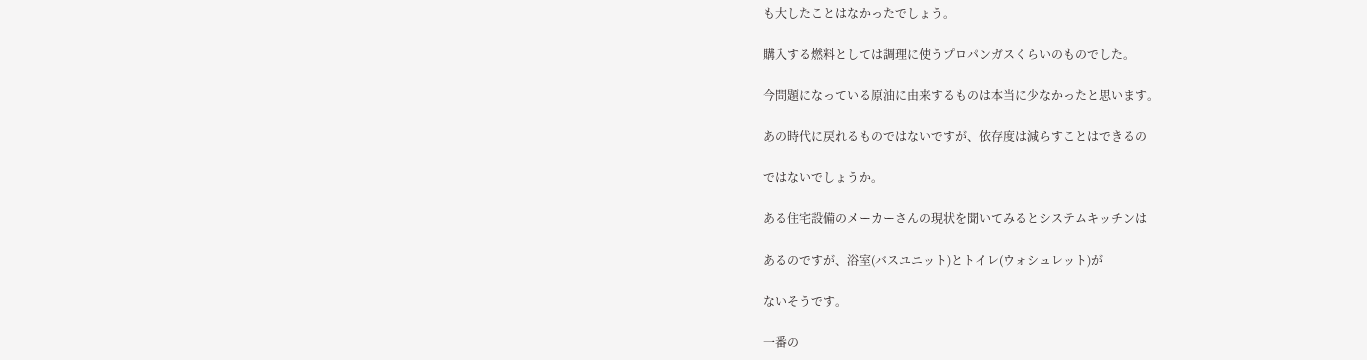も大したことはなかったでしょう。

購入する燃料としては調理に使うプロパンガスくらいのものでした。

今問題になっている原油に由来するものは本当に少なかったと思います。

あの時代に戻れるものではないですが、依存度は減らすことはできるの

ではないでしょうか。

ある住宅設備のメーカーさんの現状を聞いてみるとシステムキッチンは

あるのですが、浴室(バスユニット)とトイレ(ウォシュレット)が

ないそうです。

一番の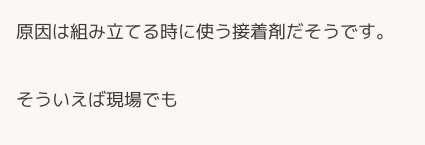原因は組み立てる時に使う接着剤だそうです。

そういえば現場でも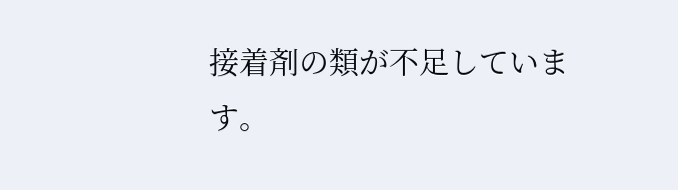接着剤の類が不足しています。